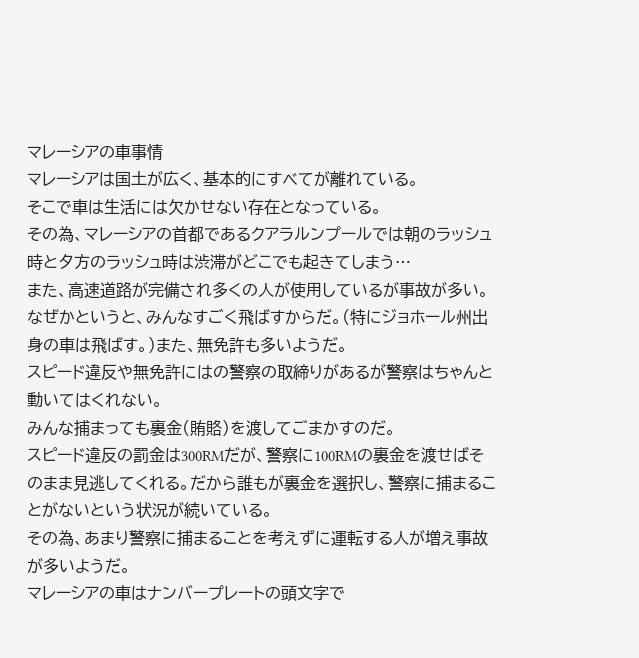マレーシアの車事情
マレーシアは国土が広く、基本的にすべてが離れている。
そこで車は生活には欠かせない存在となっている。
その為、マレーシアの首都であるクアラルンプールでは朝のラッシュ時と夕方のラッシュ時は渋滞がどこでも起きてしまう…
また、高速道路が完備され多くの人が使用しているが事故が多い。
なぜかというと、みんなすごく飛ばすからだ。(特にジョホール州出身の車は飛ばす。)また、無免許も多いようだ。
スピード違反や無免許にはの警察の取締りがあるが警察はちゃんと動いてはくれない。
みんな捕まっても裏金(賄賂)を渡してごまかすのだ。
スピード違反の罰金は300RMだが、警察に100RMの裏金を渡せばそのまま見逃してくれる。だから誰もが裏金を選択し、警察に捕まることがないという状況が続いている。
その為、あまり警察に捕まることを考えずに運転する人が増え事故が多いようだ。
マレーシアの車はナンバープレートの頭文字で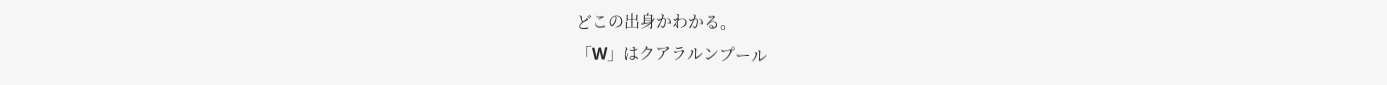どこの出身かわかる。
「W」はクアラルンプール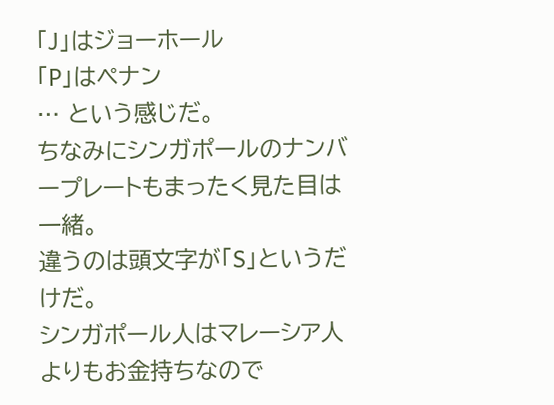「J」はジョーホール
「P」はペナン
… という感じだ。
ちなみにシンガポールのナンバープレートもまったく見た目は一緒。
違うのは頭文字が「S」というだけだ。
シンガポール人はマレーシア人よりもお金持ちなので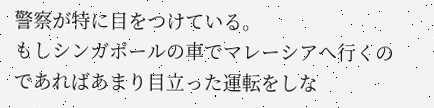警察が特に目をつけている。
もしシンガポールの車でマレーシアへ行くのであればあまり目立った運転をしな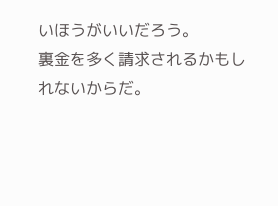いほうがいいだろう。
裏金を多く請求されるかもしれないからだ。